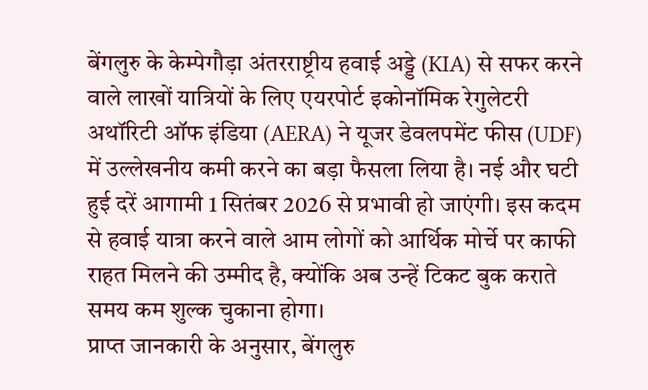बेंगलुरु के केम्पेगौड़ा अंतरराष्ट्रीय हवाई अड्डे (KIA) से सफर करने वाले लाखों यात्रियों के लिए एयरपोर्ट इकोनॉमिक रेगुलेटरी अथॉरिटी ऑफ इंडिया (AERA) ने यूजर डेवलपमेंट फीस (UDF) में उल्लेखनीय कमी करने का बड़ा फैसला लिया है। नई और घटी हुई दरें आगामी 1 सितंबर 2026 से प्रभावी हो जाएंगी। इस कदम से हवाई यात्रा करने वाले आम लोगों को आर्थिक मोर्चे पर काफी राहत मिलने की उम्मीद है, क्योंकि अब उन्हें टिकट बुक कराते समय कम शुल्क चुकाना होगा।
प्राप्त जानकारी के अनुसार, बेंगलुरु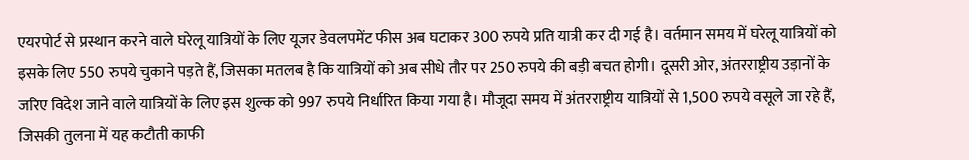एयरपोर्ट से प्रस्थान करने वाले घरेलू यात्रियों के लिए यूजर डेवलपमेंट फीस अब घटाकर 300 रुपये प्रति यात्री कर दी गई है। वर्तमान समय में घरेलू यात्रियों को इसके लिए 550 रुपये चुकाने पड़ते हैं, जिसका मतलब है कि यात्रियों को अब सीधे तौर पर 250 रुपये की बड़ी बचत होगी। दूसरी ओर, अंतरराष्ट्रीय उड़ानों के जरिए विदेश जाने वाले यात्रियों के लिए इस शुल्क को 997 रुपये निर्धारित किया गया है। मौजूदा समय में अंतरराष्ट्रीय यात्रियों से 1,500 रुपये वसूले जा रहे हैं, जिसकी तुलना में यह कटौती काफी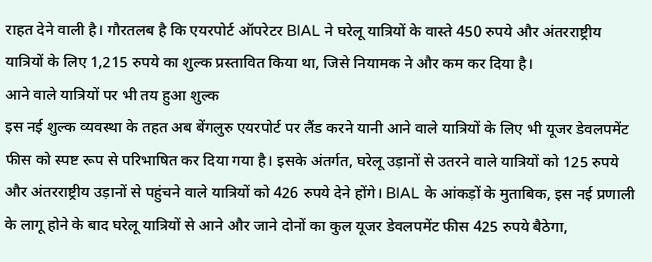राहत देने वाली है। गौरतलब है कि एयरपोर्ट ऑपरेटर BIAL ने घरेलू यात्रियों के वास्ते 450 रुपये और अंतरराष्ट्रीय यात्रियों के लिए 1,215 रुपये का शुल्क प्रस्तावित किया था, जिसे नियामक ने और कम कर दिया है।
आने वाले यात्रियों पर भी तय हुआ शुल्क
इस नई शुल्क व्यवस्था के तहत अब बेंगलुरु एयरपोर्ट पर लैंड करने यानी आने वाले यात्रियों के लिए भी यूजर डेवलपमेंट फीस को स्पष्ट रूप से परिभाषित कर दिया गया है। इसके अंतर्गत, घरेलू उड़ानों से उतरने वाले यात्रियों को 125 रुपये और अंतरराष्ट्रीय उड़ानों से पहुंचने वाले यात्रियों को 426 रुपये देने होंगे। BIAL के आंकड़ों के मुताबिक, इस नई प्रणाली के लागू होने के बाद घरेलू यात्रियों से आने और जाने दोनों का कुल यूजर डेवलपमेंट फीस 425 रुपये बैठेगा,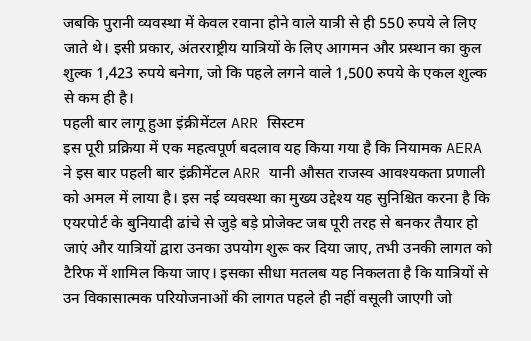जबकि पुरानी व्यवस्था में केवल रवाना होने वाले यात्री से ही 550 रुपये ले लिए जाते थे। इसी प्रकार, अंतरराष्ट्रीय यात्रियों के लिए आगमन और प्रस्थान का कुल शुल्क 1,423 रुपये बनेगा, जो कि पहले लगने वाले 1,500 रुपये के एकल शुल्क से कम ही है।
पहली बार लागू हुआ इंक्रीमेंटल ARR सिस्टम
इस पूरी प्रक्रिया में एक महत्वपूर्ण बदलाव यह किया गया है कि नियामक AERA ने इस बार पहली बार इंक्रीमेंटल ARR यानी औसत राजस्व आवश्यकता प्रणाली को अमल में लाया है। इस नई व्यवस्था का मुख्य उद्देश्य यह सुनिश्चित करना है कि एयरपोर्ट के बुनियादी ढांचे से जुड़े बड़े प्रोजेक्ट जब पूरी तरह से बनकर तैयार हो जाएं और यात्रियों द्वारा उनका उपयोग शुरू कर दिया जाए, तभी उनकी लागत को टैरिफ में शामिल किया जाए। इसका सीधा मतलब यह निकलता है कि यात्रियों से उन विकासात्मक परियोजनाओं की लागत पहले ही नहीं वसूली जाएगी जो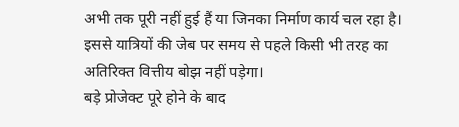अभी तक पूरी नहीं हुई हैं या जिनका निर्माण कार्य चल रहा है। इससे यात्रियों की जेब पर समय से पहले किसी भी तरह का अतिरिक्त वित्तीय बोझ नहीं पड़ेगा।
बड़े प्रोजेक्ट पूरे होने के बाद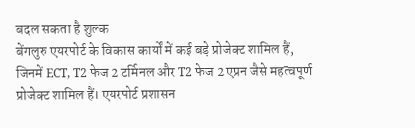बदल सकता है शुल्क
बेंगलुरु एयरपोर्ट के विकास कार्यों में कई बड़े प्रोजेक्ट शामिल हैं, जिनमें ECT, T2 फेज 2 टर्मिनल और T2 फेज 2 एप्रन जैसे महत्वपूर्ण प्रोजेक्ट शामिल हैं। एयरपोर्ट प्रशासन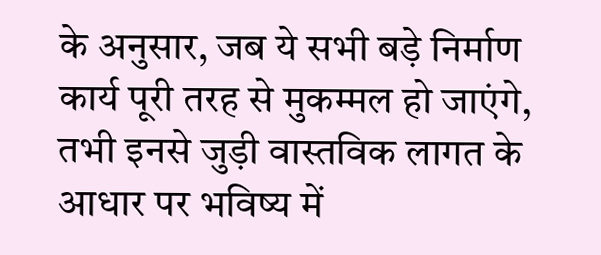के अनुसार, जब ये सभी बड़े निर्माण कार्य पूरी तरह से मुकम्मल हो जाएंगे, तभी इनसे जुड़ी वास्तविक लागत के आधार पर भविष्य में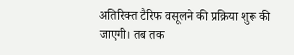अतिरिक्त टैरिफ वसूलने की प्रक्रिया शुरू की जाएगी। तब तक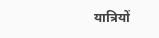यात्रियों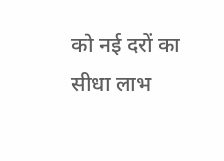को नई दरों का सीधा लाभ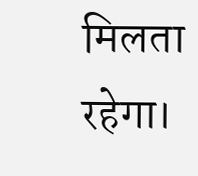मिलता रहेगा।